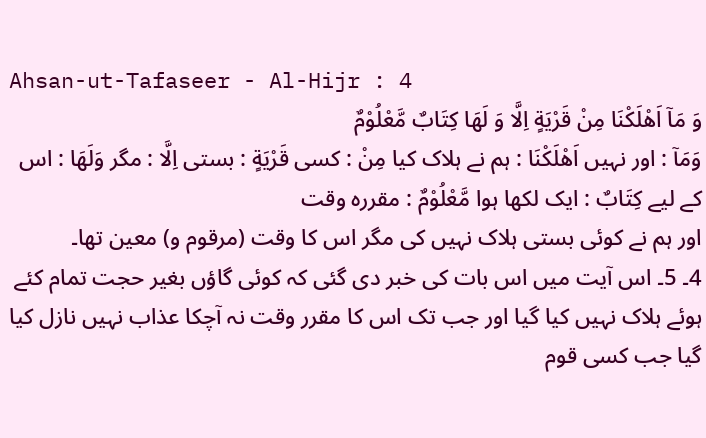Ahsan-ut-Tafaseer - Al-Hijr : 4
وَ مَاۤ اَهْلَكْنَا مِنْ قَرْیَةٍ اِلَّا وَ لَهَا كِتَابٌ مَّعْلُوْمٌ
وَمَآ : اور نہیں اَهْلَكْنَا : ہم نے ہلاک کیا مِنْ : کسی قَرْيَةٍ : بستی اِلَّا : مگر وَلَهَا : اس کے لیے كِتَابٌ : ایک لکھا ہوا مَّعْلُوْمٌ : مقررہ وقت
اور ہم نے کوئی بستی ہلاک نہیں کی مگر اس کا وقت (مرقوم و) معین تھا۔
4۔ 5۔ اس آیت میں اس بات کی خبر دی گئی کہ کوئی گاؤں بغیر حجت تمام کئے ہوئے ہلاک نہیں کیا گیا اور جب تک اس کا مقرر وقت نہ آچکا عذاب نہیں نازل کیا گیا جب کسی قوم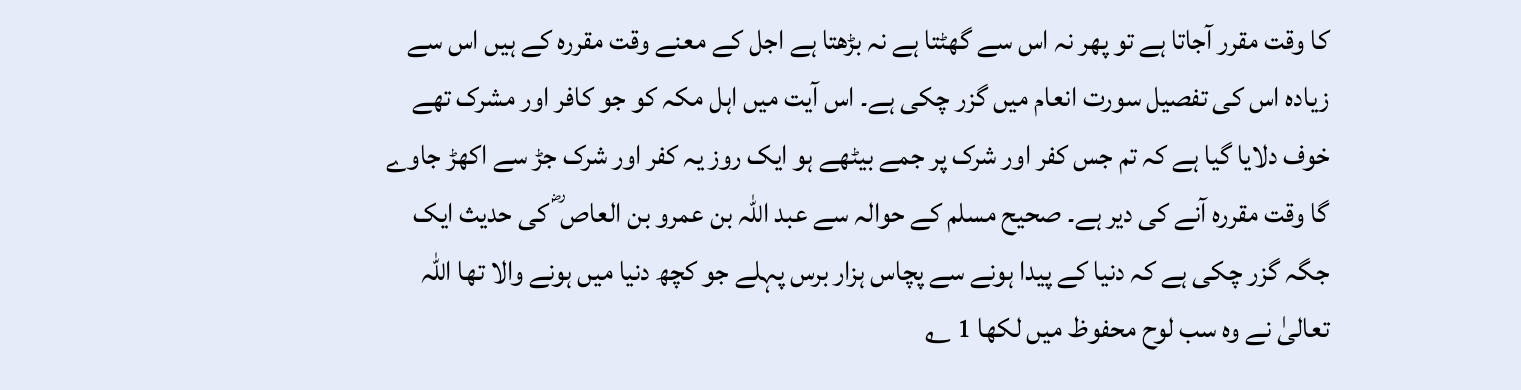کا وقت مقرر آجاتا ہے تو پھر نہ اس سے گھٹتا ہے نہ بڑھتا ہے اجل کے معنے وقت مقررہ کے ہیں اس سے زیادہ اس کی تفصیل سورت انعام میں گزر چکی ہے۔ اس آیت میں اہل مکہ کو جو کافر اور مشرک تھے خوف دلایا گیا ہے کہ تم جس کفر اور شرک پر جمے بیٹھے ہو ایک روز یہ کفر اور شرک جڑ سے اکھڑ جاوے گا وقت مقررہ آنے کی دیر ہے۔ صحیح مسلم کے حوالہ سے عبد اللہ بن عمرو بن العاص ؓ کی حدیث ایک جگہ گزر چکی ہے کہ دنیا کے پیدا ہونے سے پچاس ہزار برس پہلے جو کچھ دنیا میں ہونے والا تھا اللہ تعالیٰ نے وہ سب لوح محفوظ میں لکھا 1 ؎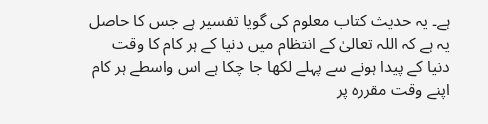ہے۔ یہ حدیث کتاب معلوم کی گویا تفسیر ہے جس کا حاصل یہ ہے کہ اللہ تعالیٰ کے انتظام میں دنیا کے ہر کام کا وقت دنیا کے پیدا ہونے سے پہلے لکھا جا چکا ہے اس واسطے ہر کام اپنے وقت مقررہ پر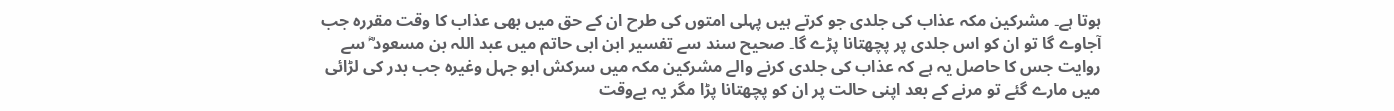ہوتا ہے۔ مشرکین مکہ عذاب کی جلدی جو کرتے ہیں پہلی امتوں کی طرح ان کے حق میں بھی عذاب کا وقت مقررہ جب آجاوے گا تو ان کو اس جلدی پر پچھتانا پڑے گا۔ صحیح سند سے تفسیر ابن ابی حاتم میں عبد اللہ بن مسعود ؓ سے روایت جس کا حاصل یہ ہے کہ عذاب کی جلدی کرنے والے مشرکین مکہ میں سرکش ابو جہل وغیرہ جب بدر کی لڑائی میں مارے گئے تو مرنے کے بعد اپنی حالت پر ان کو پچھتانا پڑا مگر یہ بےوقت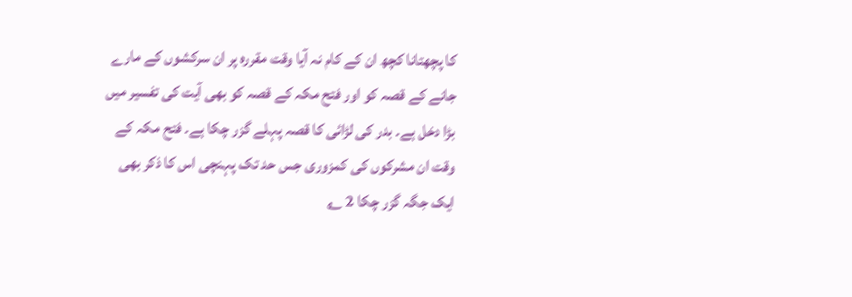کا پچھتانا کچھ ان کے کام نہ آیا وقت مقررہ پر ان سرکشوں کے مارے جانے کے قصہ کو اور فتح مکہ کے قصہ کو بھی آیت کی تفسیر میں بڑا دخل ہے۔ بدر کی لڑائی کا قصہ پہلے گزر چکا ہے۔ فتح مکہ کے وقت ان مشرکوں کی کمزوری جس حد تک پہنچی اس کا ذکر بھی ایک جگہ گزر چکا 2 ؎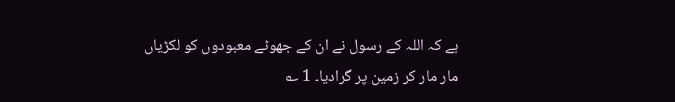ہے کہ اللہ کے رسول نے ان کے جھوٹے معبودوں کو لکڑیاں مار مار کر زمین پر گرادیا۔ 1 ؎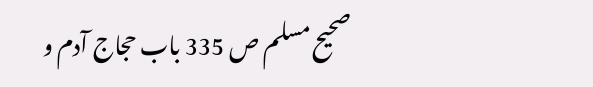صحیح مسلم ص 335 باب حجاج آدم و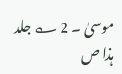موسیٰ ۔ 2 ؎ جلد ہذا ص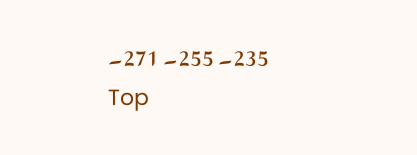235۔ 255۔ 271۔
Top